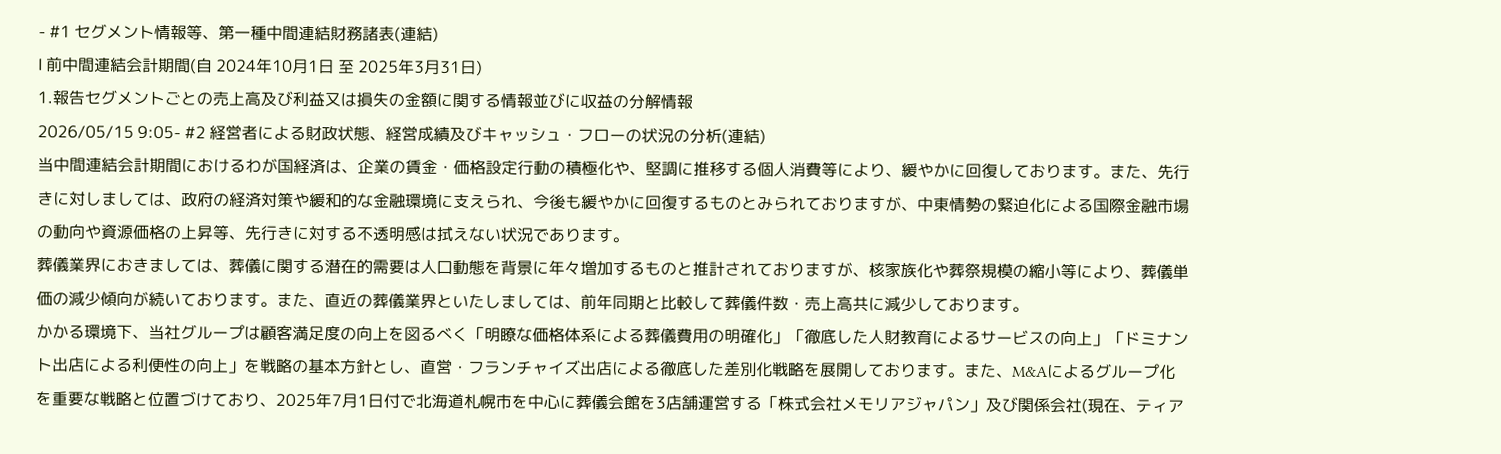- #1 セグメント情報等、第一種中間連結財務諸表(連結)
Ⅰ 前中間連結会計期間(自 2024年10月1日 至 2025年3月31日)
1.報告セグメントごとの売上高及び利益又は損失の金額に関する情報並びに収益の分解情報
2026/05/15 9:05- #2 経営者による財政状態、経営成績及びキャッシュ・フローの状況の分析(連結)
当中間連結会計期間におけるわが国経済は、企業の賃金・価格設定行動の積極化や、堅調に推移する個人消費等により、緩やかに回復しております。また、先行きに対しましては、政府の経済対策や緩和的な金融環境に支えられ、今後も緩やかに回復するものとみられておりますが、中東情勢の緊迫化による国際金融市場の動向や資源価格の上昇等、先行きに対する不透明感は拭えない状況であります。
葬儀業界におきましては、葬儀に関する潜在的需要は人口動態を背景に年々増加するものと推計されておりますが、核家族化や葬祭規模の縮小等により、葬儀単価の減少傾向が続いております。また、直近の葬儀業界といたしましては、前年同期と比較して葬儀件数・売上高共に減少しております。
かかる環境下、当社グループは顧客満足度の向上を図るべく「明瞭な価格体系による葬儀費用の明確化」「徹底した人財教育によるサービスの向上」「ドミナント出店による利便性の向上」を戦略の基本方針とし、直営・フランチャイズ出店による徹底した差別化戦略を展開しております。また、M&Aによるグループ化を重要な戦略と位置づけており、2025年7月1日付で北海道札幌市を中心に葬儀会館を3店舗運営する「株式会社メモリアジャパン」及び関係会社(現在、ティア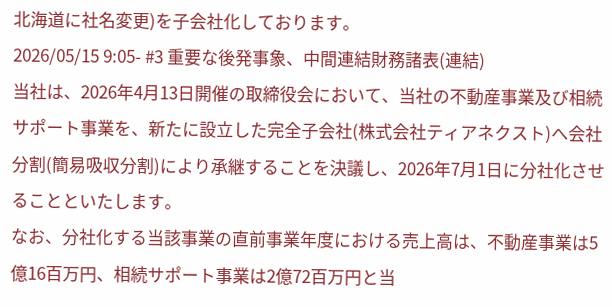北海道に社名変更)を子会社化しております。
2026/05/15 9:05- #3 重要な後発事象、中間連結財務諸表(連結)
当社は、2026年4月13日開催の取締役会において、当社の不動産事業及び相続サポート事業を、新たに設立した完全子会社(株式会社ティアネクスト)へ会社分割(簡易吸収分割)により承継することを決議し、2026年7月1日に分社化させることといたします。
なお、分社化する当該事業の直前事業年度における売上高は、不動産事業は5億16百万円、相続サポート事業は2億72百万円と当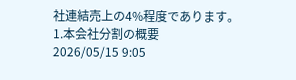社連結売上の4%程度であります。
1.本会社分割の概要
2026/05/15 9:05